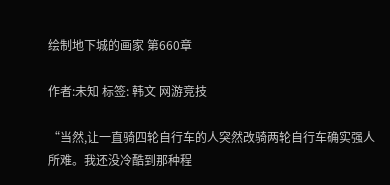绘制地下城的画家 第660章

作者:未知 标签: 韩文 网游竞技

“当然,让一直骑四轮自行车的人突然改骑两轮自行车确实强人所难。我还没冷酷到那种程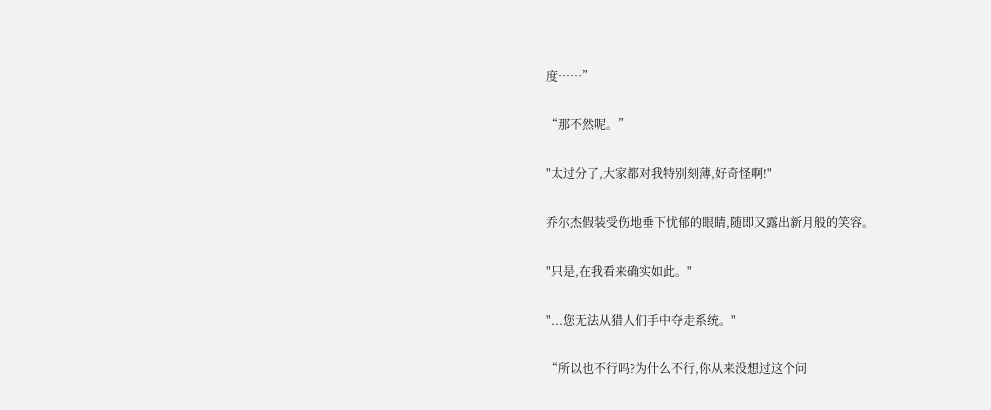度……”

“那不然呢。”

"太过分了,大家都对我特别刻薄,好奇怪啊!"

乔尔杰假装受伤地垂下忧郁的眼睛,随即又露出新月般的笑容。

"只是,在我看来确实如此。"

"...您无法从猎人们手中夺走系统。"

“所以也不行吗?为什么不行,你从来没想过这个问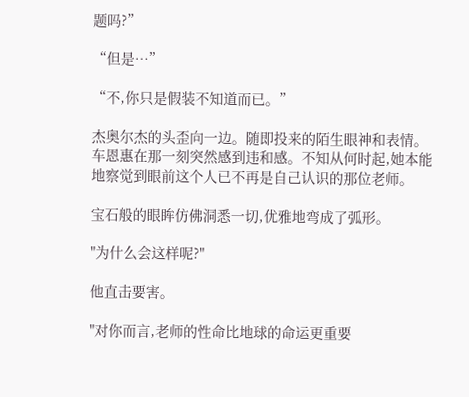题吗?”

“但是…”

“不,你只是假装不知道而已。”

杰奥尔杰的头歪向一边。随即投来的陌生眼神和表情。车恩惠在那一刻突然感到违和感。不知从何时起,她本能地察觉到眼前这个人已不再是自己认识的那位老师。

宝石般的眼眸仿佛洞悉一切,优雅地弯成了弧形。

"为什么会这样呢?"

他直击要害。

"对你而言,老师的性命比地球的命运更重要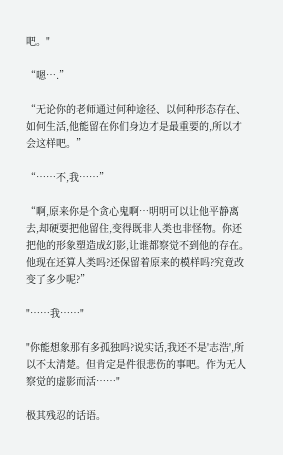吧。"

“嗯….”

“无论你的老师通过何种途径、以何种形态存在、如何生活,他能留在你们身边才是最重要的,所以才会这样吧。”

“……不,我……”

“啊,原来你是个贪心鬼啊…明明可以让他平静离去,却硬要把他留住,变得既非人类也非怪物。你还把他的形象塑造成幻影,让谁都察觉不到他的存在。他现在还算人类吗?还保留着原来的模样吗?究竟改变了多少呢?”

"……我……"

"你能想象那有多孤独吗?说实话,我还不是'志浩',所以不太清楚。但肯定是件很悲伤的事吧。作为无人察觉的虚影而活……"

极其残忍的话语。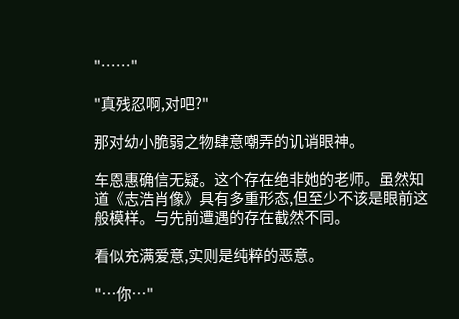"……"

"真残忍啊,对吧?"

那对幼小脆弱之物肆意嘲弄的讥诮眼神。

车恩惠确信无疑。这个存在绝非她的老师。虽然知道《志浩肖像》具有多重形态,但至少不该是眼前这般模样。与先前遭遇的存在截然不同。

看似充满爱意,实则是纯粹的恶意。

"…你…"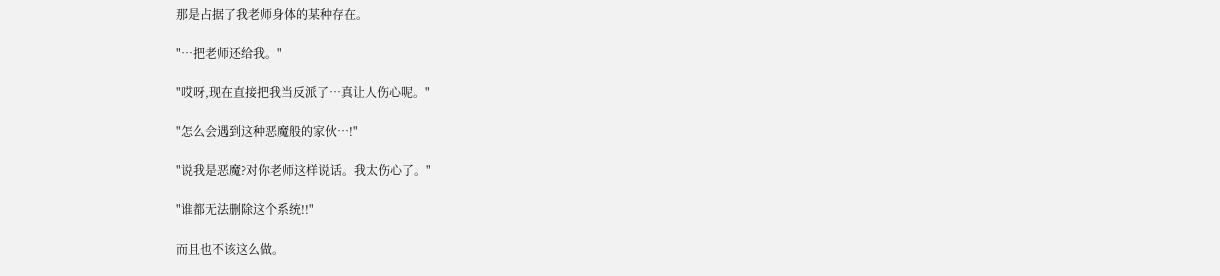那是占据了我老师身体的某种存在。

"…把老师还给我。"

"哎呀,现在直接把我当反派了…真让人伤心呢。"

"怎么会遇到这种恶魔般的家伙…!"

"说我是恶魔?对你老师这样说话。我太伤心了。"

"谁都无法删除这个系统!!"

而且也不该这么做。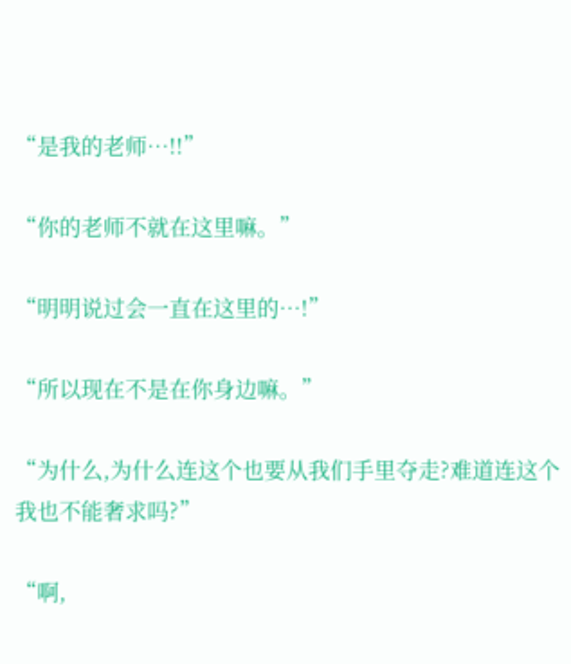“是我的老师…!!”

“你的老师不就在这里嘛。”

“明明说过会一直在这里的…!”

“所以现在不是在你身边嘛。”

“为什么,为什么连这个也要从我们手里夺走?难道连这个我也不能奢求吗?”

“啊,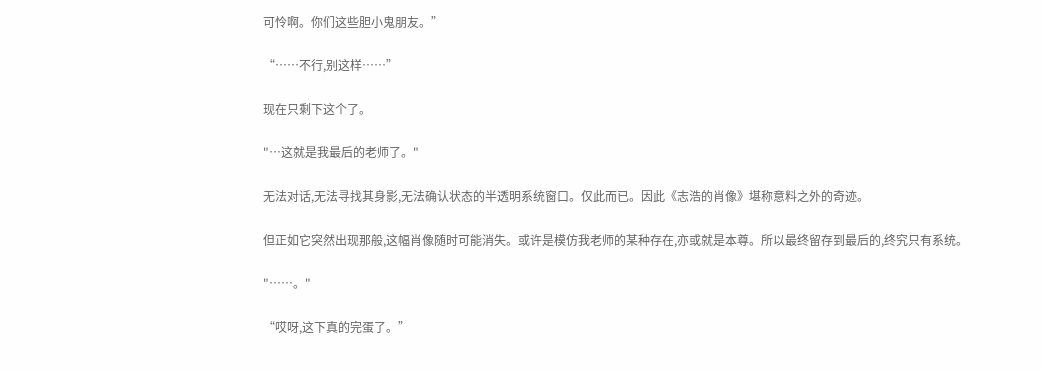可怜啊。你们这些胆小鬼朋友。”

“……不行,别这样……”

现在只剩下这个了。

"…这就是我最后的老师了。"

无法对话,无法寻找其身影,无法确认状态的半透明系统窗口。仅此而已。因此《志浩的肖像》堪称意料之外的奇迹。

但正如它突然出现那般,这幅肖像随时可能消失。或许是模仿我老师的某种存在,亦或就是本尊。所以最终留存到最后的,终究只有系统。

"……。"

“哎呀,这下真的完蛋了。”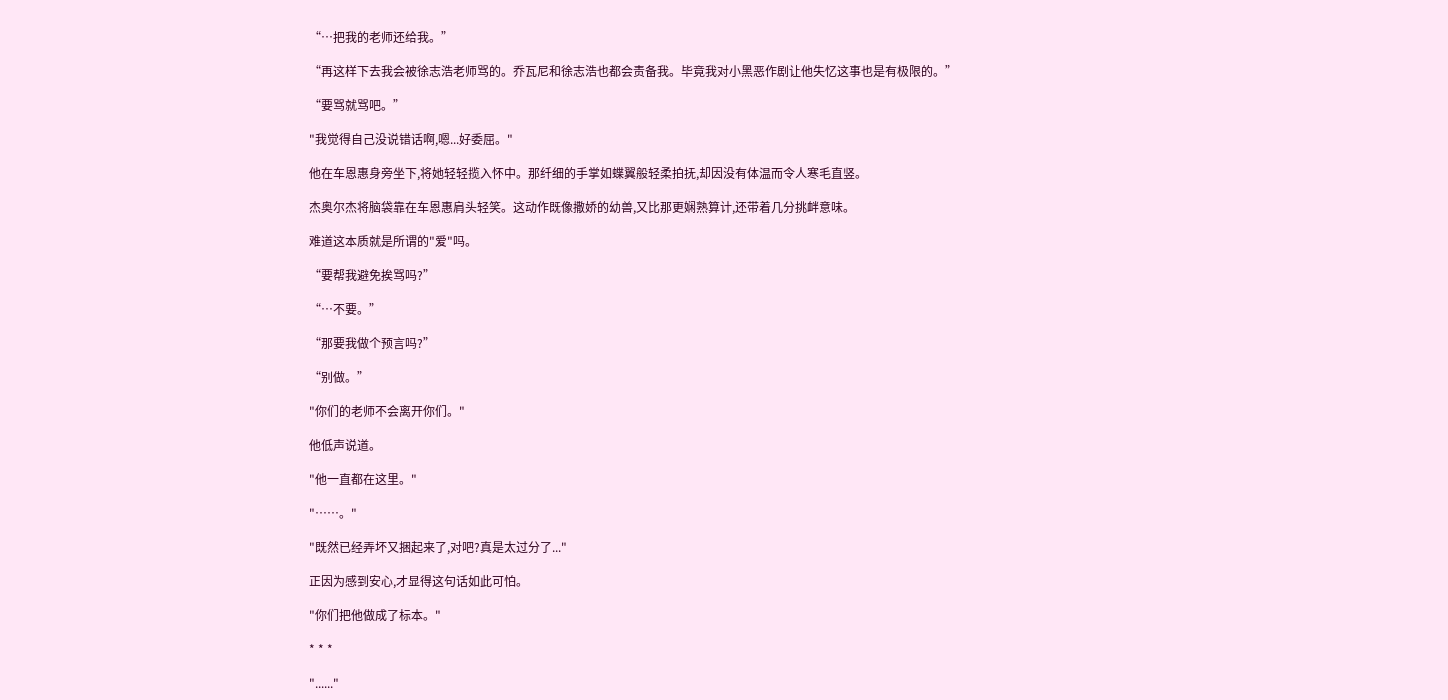“…把我的老师还给我。”

“再这样下去我会被徐志浩老师骂的。乔瓦尼和徐志浩也都会责备我。毕竟我对小黑恶作剧让他失忆这事也是有极限的。”

“要骂就骂吧。”

"我觉得自己没说错话啊,嗯...好委屈。"

他在车恩惠身旁坐下,将她轻轻揽入怀中。那纤细的手掌如蝶翼般轻柔拍抚,却因没有体温而令人寒毛直竖。

杰奥尔杰将脑袋靠在车恩惠肩头轻笑。这动作既像撒娇的幼兽,又比那更娴熟算计,还带着几分挑衅意味。

难道这本质就是所谓的"爱"吗。

“要帮我避免挨骂吗?”

“…不要。”

“那要我做个预言吗?”

“别做。”

"你们的老师不会离开你们。"

他低声说道。

"他一直都在这里。"

"……。"

"既然已经弄坏又捆起来了,对吧?真是太过分了..."

正因为感到安心,才显得这句话如此可怕。

"你们把他做成了标本。"

* * *

"......"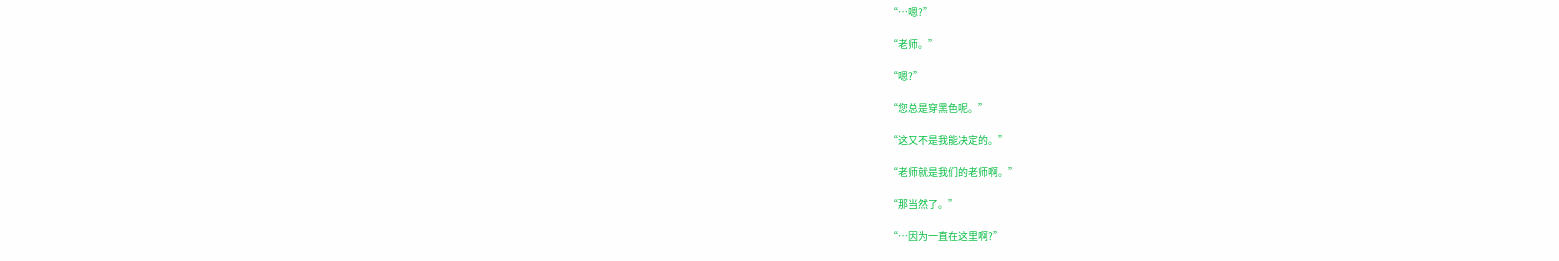“…嗯?”

“老师。”

“嗯?”

“您总是穿黑色呢。”

“这又不是我能决定的。”

“老师就是我们的老师啊。”

“那当然了。”

“…因为一直在这里啊?”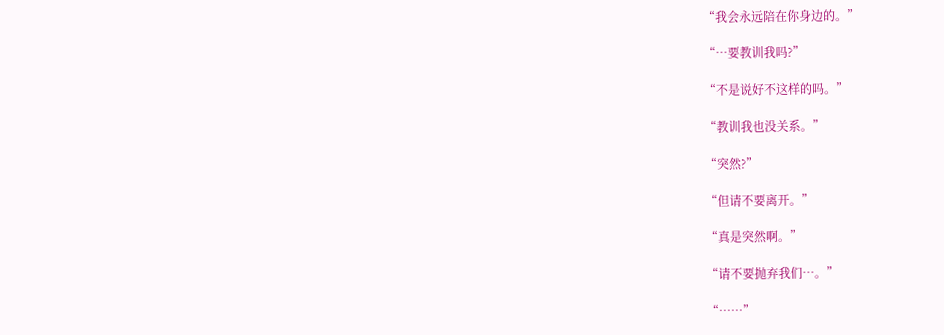“我会永远陪在你身边的。”

“…要教训我吗?”

“不是说好不这样的吗。”

“教训我也没关系。”

“突然?”

“但请不要离开。”

“真是突然啊。”

“请不要抛弃我们…。”

“……”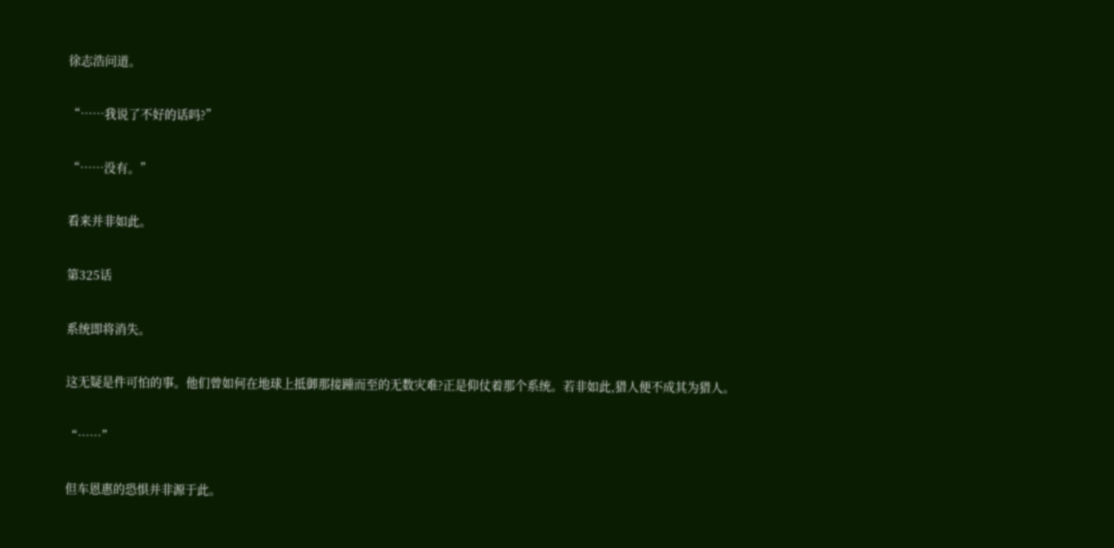徐志浩问道。

“……我说了不好的话吗?”

“……没有。”

看来并非如此。

第325话

系统即将消失。

这无疑是件可怕的事。他们曾如何在地球上抵御那接踵而至的无数灾难?正是仰仗着那个系统。若非如此,猎人便不成其为猎人。

“……”

但车恩惠的恐惧并非源于此。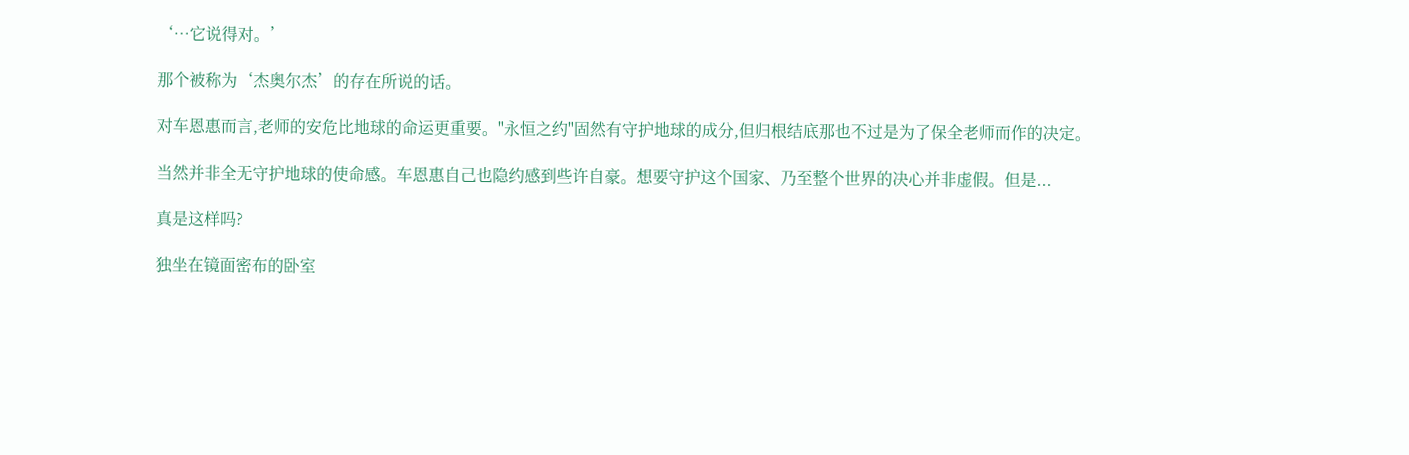‘…它说得对。’

那个被称为‘杰奥尔杰’的存在所说的话。

对车恩惠而言,老师的安危比地球的命运更重要。"永恒之约"固然有守护地球的成分,但归根结底那也不过是为了保全老师而作的决定。

当然并非全无守护地球的使命感。车恩惠自己也隐约感到些许自豪。想要守护这个国家、乃至整个世界的决心并非虚假。但是...

真是这样吗?

独坐在镜面密布的卧室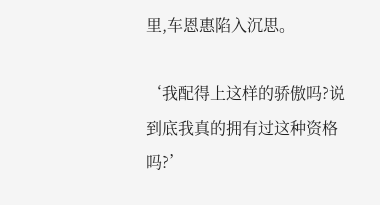里,车恩惠陷入沉思。

‘我配得上这样的骄傲吗?说到底我真的拥有过这种资格吗?’